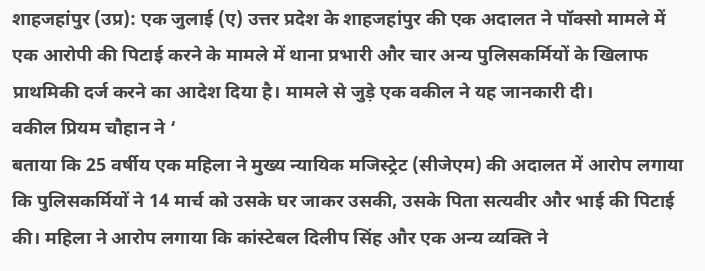शाहजहांपुर (उप्र): एक जुलाई (ए) उत्तर प्रदेश के शाहजहांपुर की एक अदालत ने पॉक्सो मामले में एक आरोपी की पिटाई करने के मामले में थाना प्रभारी और चार अन्य पुलिसकर्मियों के खिलाफ प्राथमिकी दर्ज करने का आदेश दिया है। मामले से जुड़े एक वकील ने यह जानकारी दी।
वकील प्रियम चौहान ने ‘
बताया कि 25 वर्षीय एक महिला ने मुख्य न्यायिक मजिस्ट्रेट (सीजेएम) की अदालत में आरोप लगाया कि पुलिसकर्मियों ने 14 मार्च को उसके घर जाकर उसकी, उसके पिता सत्यवीर और भाई की पिटाई की। महिला ने आरोप लगाया कि कांस्टेबल दिलीप सिंह और एक अन्य व्यक्ति ने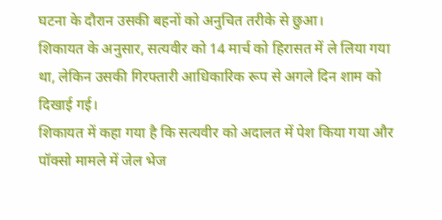घटना के दौरान उसकी बहनों को अनुचित तरीके से छुआ।
शिकायत के अनुसार, सत्यवीर को 14 मार्च को हिरासत में ले लिया गया था, लेकिन उसकी गिरफ्तारी आधिकारिक रूप से अगले दिन शाम को दिखाई गई।
शिकायत में कहा गया है कि सत्यवीर को अदालत में पेश किया गया और पॉक्सो मामले में जेल भेज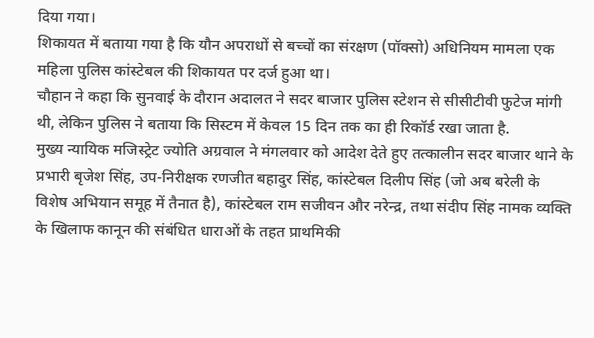दिया गया।
शिकायत में बताया गया है कि यौन अपराधों से बच्चों का संरक्षण (पॉक्सो) अधिनियम मामला एक महिला पुलिस कांस्टेबल की शिकायत पर दर्ज हुआ था।
चौहान ने कहा कि सुनवाई के दौरान अदालत ने सदर बाजार पुलिस स्टेशन से सीसीटीवी फुटेज मांगी थी, लेकिन पुलिस ने बताया कि सिस्टम में केवल 15 दिन तक का ही रिकॉर्ड रखा जाता है.
मुख्य न्यायिक मजिस्ट्रेट ज्योति अग्रवाल ने मंगलवार को आदेश देते हुए तत्कालीन सदर बाजार थाने के प्रभारी बृजेश सिंह, उप-निरीक्षक रणजीत बहादुर सिंह, कांस्टेबल दिलीप सिंह (जो अब बरेली के विशेष अभियान समूह में तैनात है), कांस्टेबल राम सजीवन और नरेन्द्र, तथा संदीप सिंह नामक व्यक्ति के खिलाफ कानून की संबंधित धाराओं के तहत प्राथमिकी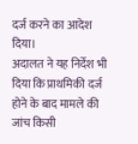दर्ज करने का आदेश दिया।
अदालत ने यह निर्देश भी दिया कि प्राथमिकी दर्ज होने के बाद मामले की जांच किसी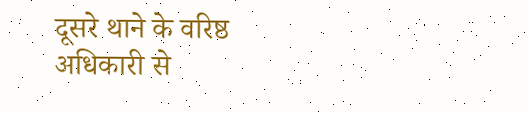दूसरे थाने के वरिष्ठ अधिकारी से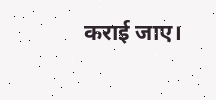कराई जाए।